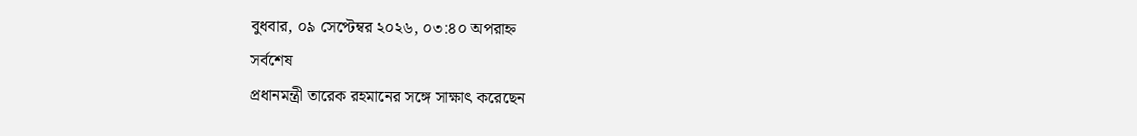বুধবার, ০৯ সেপ্টেম্বর ২০২৬, ০৩:৪০ অপরাহ্ন
সর্বশেষ
প্রধানমন্ত্রী তারেক রহমানের সঙ্গে সাক্ষাৎ করেছেন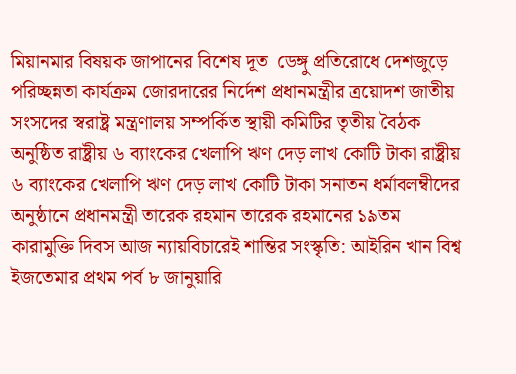মিয়ানমার বিষয়ক জাপানের বিশেষ দূত  ডেঙ্গু প্রতিরোধে দেশজুড়ে পরিচ্ছন্নতা কার্যক্রম জোরদারের নির্দেশ প্রধানমন্ত্রীর ত্রয়োদশ জাতীয় সংসদের স্বরাষ্ট্র মন্ত্রণালয় সম্পর্কিত স্থায়ী কমিটির তৃতীয় বৈঠক অনুষ্ঠিত রাষ্ট্রীয় ৬ ব্যাংকের খেলাপি ঋণ দেড় লাখ কোটি টাকা রাষ্ট্রীয় ৬ ব্যাংকের খেলাপি ঋণ দেড় লাখ কোটি টাকা সনাতন ধর্মাবলম্বীদের অনুষ্ঠানে প্রধানমন্ত্রী তারেক রহমান তারেক রহমানের ১৯তম কারামুক্তি দিবস আজ ন্যায়বিচারেই শান্তির সংস্কৃতি: আইরিন খান বিশ্ব ইজতেমার প্রথম পর্ব ৮ জানুয়ারি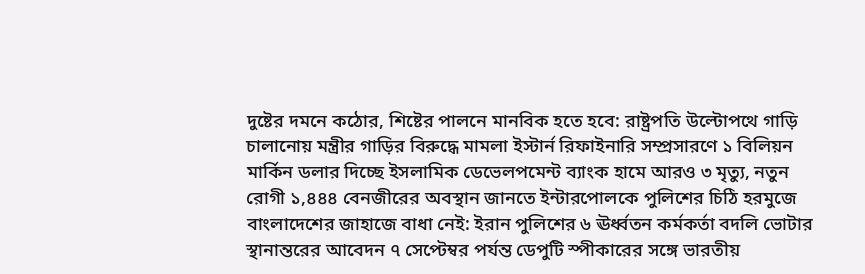দুষ্টের দমনে কঠোর, শিষ্টের পালনে মানবিক হতে হবে: রাষ্ট্রপতি উল্টোপথে গাড়ি চালানোয় মন্ত্রীর গাড়ির বিরুদ্ধে মামলা ইস্টার্ন রিফাইনারি সম্প্রসারণে ১ বিলিয়ন মার্কিন ডলার দিচ্ছে ইসলামিক ডেভেলপমেন্ট ব্যাংক হামে আরও ৩ মৃত্যু, নতুন রোগী ১,৪৪৪ বেনজীরের অবস্থান জানতে ইন্টারপোলকে পুলিশের চিঠি হরমুজে বাংলাদেশের জাহাজে বাধা নেই: ইরান পুলিশের ৬ ঊর্ধ্বতন কর্মকর্তা বদলি ভোটার স্থানান্তরের আবেদন ৭ সেপ্টেম্বর পর্যন্ত ডেপুটি স্পীকারের সঙ্গে ভারতীয়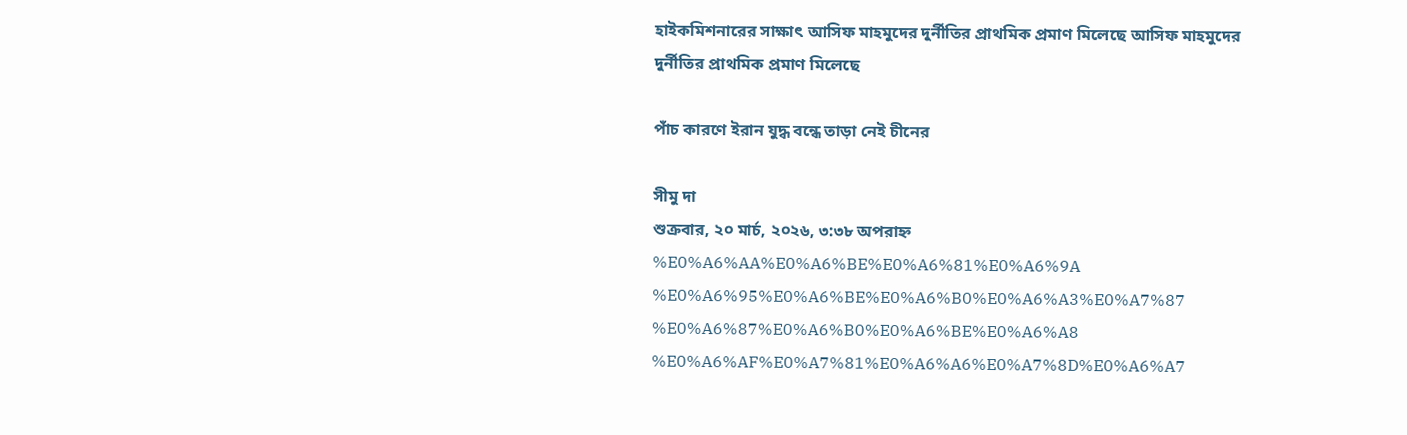হাইকমিশনারের সাক্ষাৎ আসিফ মাহমুদের দুর্নীতির প্রাথমিক প্রমাণ মিলেছে আসিফ মাহমুদের দুর্নীতির প্রাথমিক প্রমাণ মিলেছে

পাঁচ কারণে ইরান যুদ্ধ বন্ধে তাড়া নেই চীনের

সীমু দা
শুক্রবার, ২০ মার্চ, ২০২৬, ৩:৩৮ অপরাহ্ন
%E0%A6%AA%E0%A6%BE%E0%A6%81%E0%A6%9A %E0%A6%95%E0%A6%BE%E0%A6%B0%E0%A6%A3%E0%A7%87 %E0%A6%87%E0%A6%B0%E0%A6%BE%E0%A6%A8 %E0%A6%AF%E0%A7%81%E0%A6%A6%E0%A7%8D%E0%A6%A7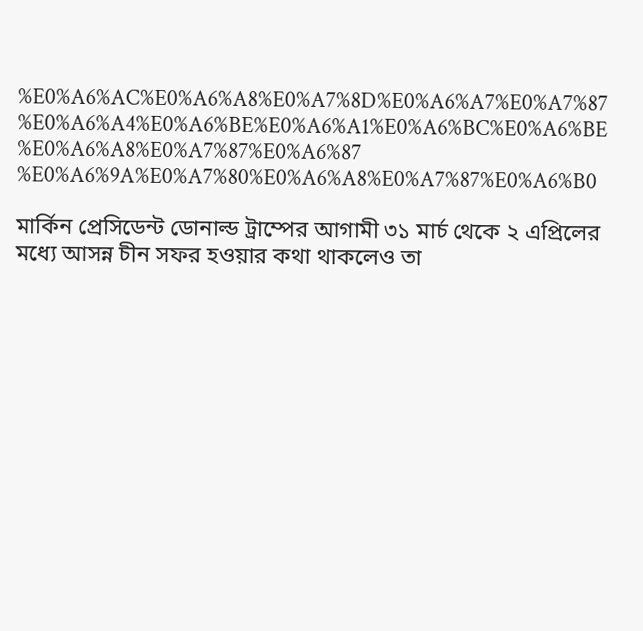%E0%A6%AC%E0%A6%A8%E0%A7%8D%E0%A6%A7%E0%A7%87 %E0%A6%A4%E0%A6%BE%E0%A6%A1%E0%A6%BC%E0%A6%BE %E0%A6%A8%E0%A7%87%E0%A6%87 %E0%A6%9A%E0%A7%80%E0%A6%A8%E0%A7%87%E0%A6%B0

মার্কিন প্রেসিডেন্ট ডোনাল্ড ট্রাম্পের আগামী ৩১ মার্চ থেকে ২ এপ্রিলের মধ্যে আসন্ন চীন সফর হওয়ার কথা থাকলেও তা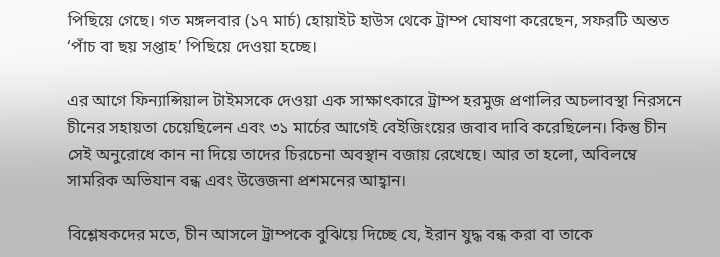পিছিয়ে গেছে। গত মঙ্গলবার (১৭ মার্চ) হোয়াইট হাউস থেকে ট্রাম্প ঘোষণা করেছেন, সফরটি অন্তত ‘পাঁচ বা ছয় সপ্তাহ’ পিছিয়ে দেওয়া হচ্ছে।

এর আগে ফিন্যান্সিয়াল টাইমসকে দেওয়া এক সাক্ষাৎকারে ট্রাম্প হরমুজ প্রণালির অচলাবস্থা নিরসনে চীনের সহায়তা চেয়েছিলেন এবং ৩১ মার্চের আগেই বেইজিংয়ের জবাব দাবি করেছিলেন। কিন্তু চীন সেই অনুরোধে কান না দিয়ে তাদের চিরচেনা অবস্থান বজায় রেখেছে। আর তা হলো, অবিলম্বে সামরিক অভিযান বন্ধ এবং উত্তেজনা প্রশমনের আহ্বান।

বিশ্লেষকদের মতে, চীন আসলে ট্রাম্পকে বুঝিয়ে দিচ্ছে যে, ইরান যুদ্ধ বন্ধ করা বা তাকে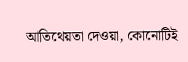আতিথেয়তা দেওয়া, কোনোটিই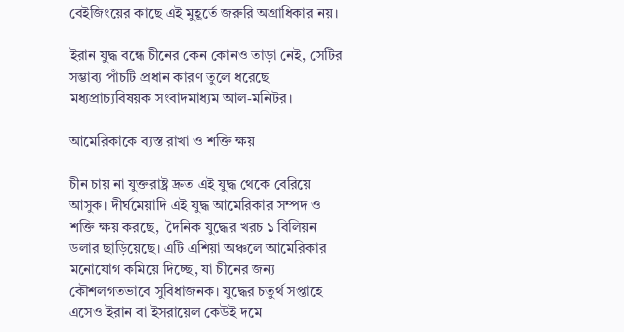বেইজিংয়ের কাছে এই মুহূর্তে জরুরি অগ্রাধিকার নয়।

ইরান যুদ্ধ বন্ধে চীনের কেন কোনও তাড়া নেই, সেটির সম্ভাব্য পাঁচটি প্রধান কারণ তুলে ধরেছে মধ্যপ্রাচ্যবিষয়ক সংবাদমাধ্যম আল-মনিটর।

আমেরিকাকে ব্যস্ত রাখা ও শক্তি ক্ষয়

চীন চায় না যুক্তরাষ্ট্র দ্রুত এই যুদ্ধ থেকে বেরিয়ে আসুক। দীর্ঘমেয়াদি এই যুদ্ধ আমেরিকার সম্পদ ও শক্তি ক্ষয় করছে,  দৈনিক যুদ্ধের খরচ ১ বিলিয়ন ডলার ছাড়িয়েছে। এটি এশিয়া অঞ্চলে আমেরিকার মনোযোগ কমিয়ে দিচ্ছে, যা চীনের জন্য কৌশলগতভাবে সুবিধাজনক। যুদ্ধের চতুর্থ সপ্তাহে এসেও ইরান বা ইসরায়েল কেউই দমে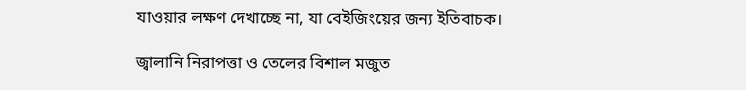যাওয়ার লক্ষণ দেখাচ্ছে না, যা বেইজিংয়ের জন্য ইতিবাচক।

জ্বালানি নিরাপত্তা ও তেলের বিশাল মজুত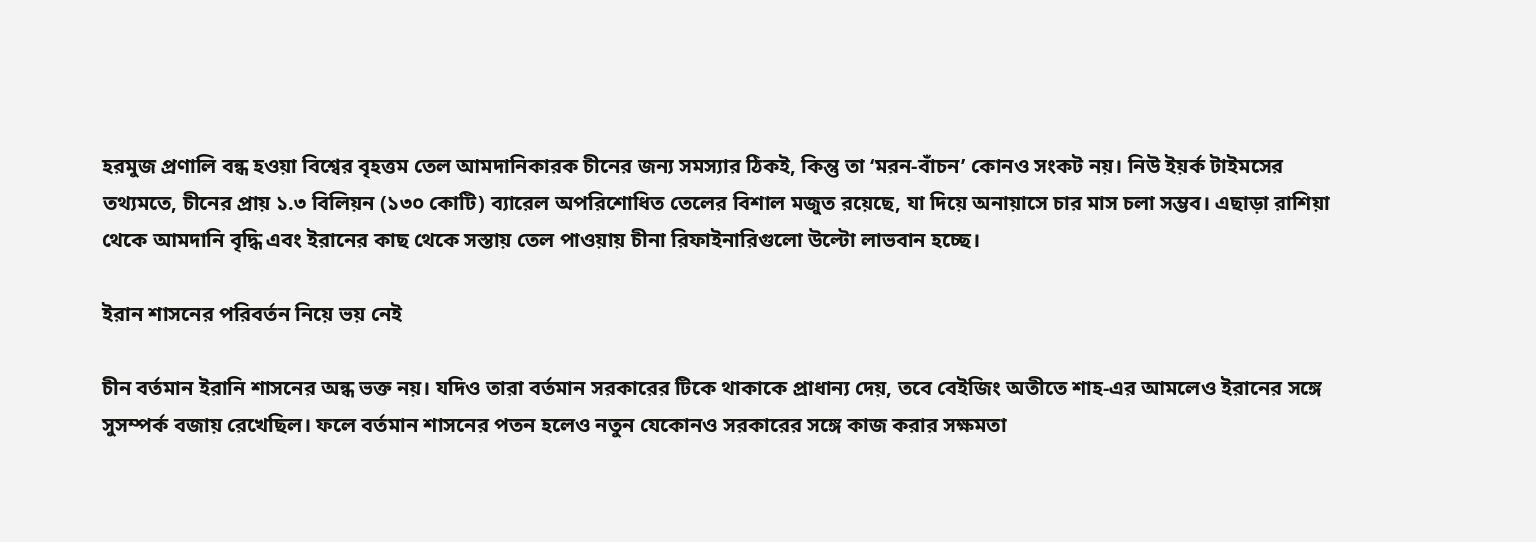হরমুজ প্রণালি বন্ধ হওয়া বিশ্বের বৃহত্তম তেল আমদানিকারক চীনের জন্য সমস্যার ঠিকই, কিন্তু তা ‘মরন-বাঁচন’ কোনও সংকট নয়। নিউ ইয়র্ক টাইমসের তথ্যমতে, চীনের প্রায় ১.৩ বিলিয়ন (১৩০ কোটি) ব্যারেল অপরিশোধিত তেলের বিশাল মজুত রয়েছে, যা দিয়ে অনায়াসে চার মাস চলা সম্ভব। এছাড়া রাশিয়া থেকে আমদানি বৃদ্ধি এবং ইরানের কাছ থেকে সস্তায় তেল পাওয়ায় চীনা রিফাইনারিগুলো উল্টো লাভবান হচ্ছে।

ইরান শাসনের পরিবর্তন নিয়ে ভয় নেই

চীন বর্তমান ইরানি শাসনের অন্ধ ভক্ত নয়। যদিও তারা বর্তমান সরকারের টিকে থাকাকে প্রাধান্য দেয়, তবে বেইজিং অতীতে শাহ-এর আমলেও ইরানের সঙ্গে সুসম্পর্ক বজায় রেখেছিল। ফলে বর্তমান শাসনের পতন হলেও নতুন যেকোনও সরকারের সঙ্গে কাজ করার সক্ষমতা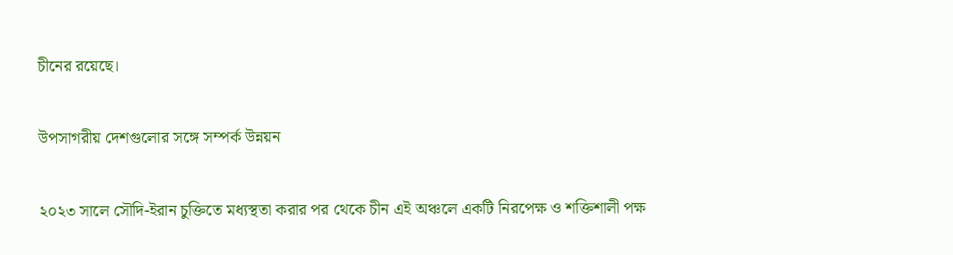চীনের রয়েছে।

উপসাগরীয় দেশগুলোর সঙ্গে সম্পর্ক উন্নয়ন

২০২৩ সালে সৌদি-ইরান চুক্তিতে মধ্যস্থতা করার পর থেকে চীন এই অঞ্চলে একটি নিরপেক্ষ ও শক্তিশালী পক্ষ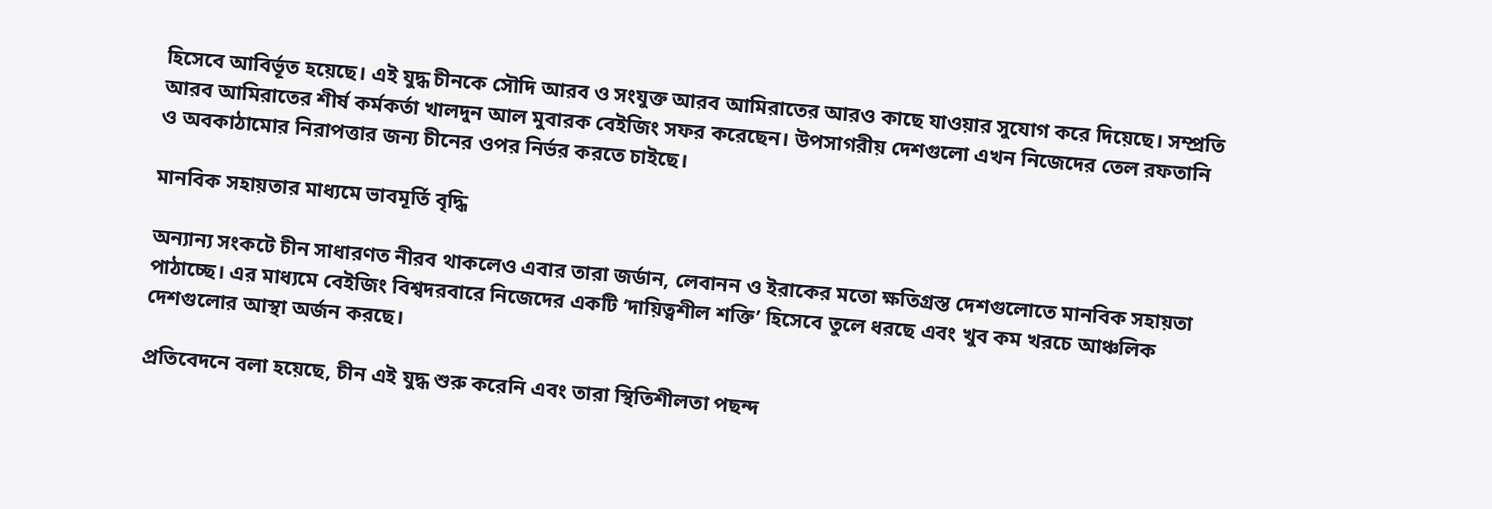হিসেবে আবির্ভূত হয়েছে। এই যুদ্ধ চীনকে সৌদি আরব ও সংযুক্ত আরব আমিরাতের আরও কাছে যাওয়ার সুযোগ করে দিয়েছে। সম্প্রতি আরব আমিরাতের শীর্ষ কর্মকর্তা খালদুন আল মুবারক বেইজিং সফর করেছেন। উপসাগরীয় দেশগুলো এখন নিজেদের তেল রফতানি ও অবকাঠামোর নিরাপত্তার জন্য চীনের ওপর নির্ভর করতে চাইছে।

মানবিক সহায়তার মাধ্যমে ভাবমূর্তি বৃদ্ধি

অন্যান্য সংকটে চীন সাধারণত নীরব থাকলেও এবার তারা জর্ডান, লেবানন ও ইরাকের মতো ক্ষতিগ্রস্ত দেশগুলোতে মানবিক সহায়তা পাঠাচ্ছে। এর মাধ্যমে বেইজিং বিশ্বদরবারে নিজেদের একটি ‘দায়িত্বশীল শক্তি’ হিসেবে তুলে ধরছে এবং খুব কম খরচে আঞ্চলিক দেশগুলোর আস্থা অর্জন করছে।

প্রতিবেদনে বলা হয়েছে, চীন এই যুদ্ধ শুরু করেনি এবং তারা স্থিতিশীলতা পছন্দ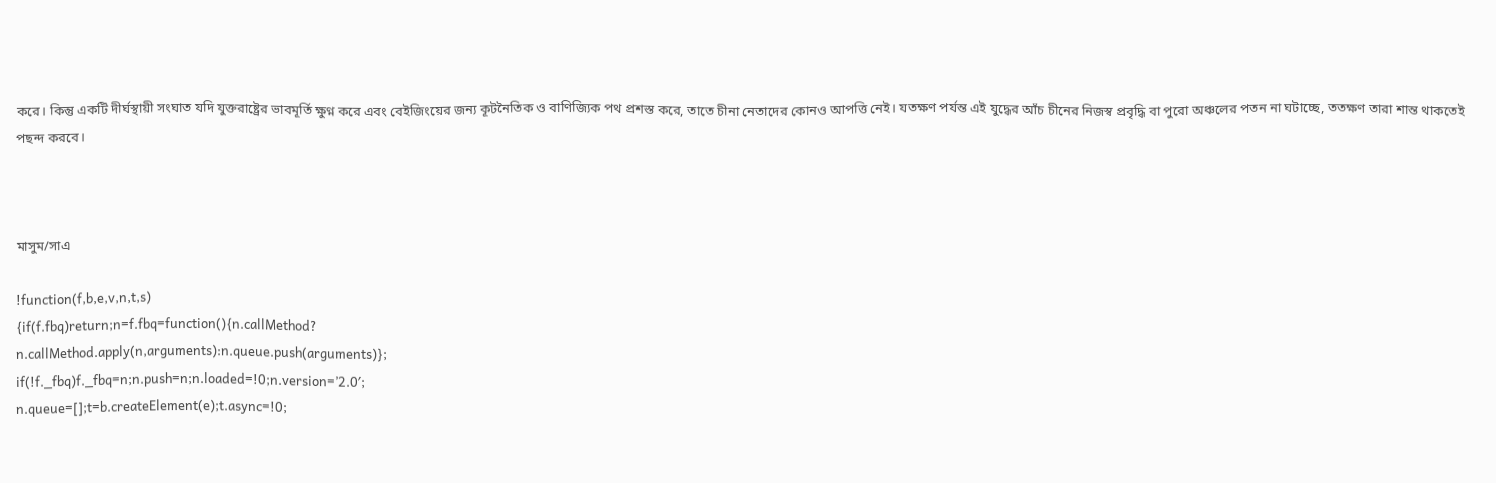করে। কিন্তু একটি দীর্ঘস্থায়ী সংঘাত যদি যুক্তরাষ্ট্রের ভাবমূর্তি ক্ষুণ্ন করে এবং বেইজিংয়ের জন্য কূটনৈতিক ও বাণিজ্যিক পথ প্রশস্ত করে, তাতে চীনা নেতাদের কোনও আপত্তি নেই। যতক্ষণ পর্যন্ত এই যুদ্ধের আঁচ চীনের নিজস্ব প্রবৃদ্ধি বা পুরো অঞ্চলের পতন না ঘটাচ্ছে, ততক্ষণ তারা শান্ত থাকতেই পছন্দ করবে।



মাসুম/সাএ

!function(f,b,e,v,n,t,s)
{if(f.fbq)return;n=f.fbq=function(){n.callMethod?
n.callMethod.apply(n,arguments):n.queue.push(arguments)};
if(!f._fbq)f._fbq=n;n.push=n;n.loaded=!0;n.version=’2.0′;
n.queue=[];t=b.createElement(e);t.async=!0;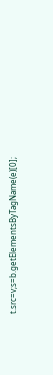t.src=v;s=b.getElementsByTagName(e)[0];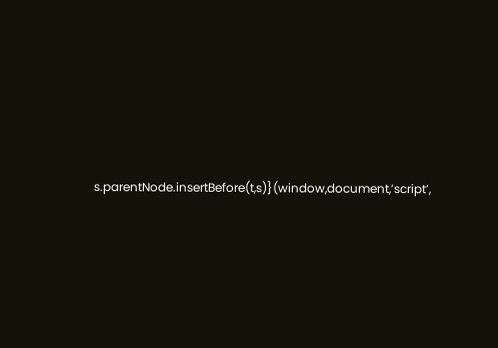s.parentNode.insertBefore(t,s)}(window,document,’script’,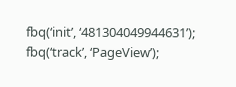fbq(‘init’, ‘481304049944631’);
fbq(‘track’, ‘PageView’);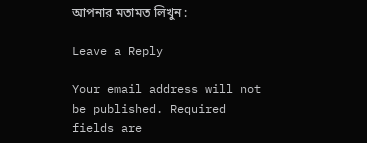আপনার মতামত লিখুন :

Leave a Reply

Your email address will not be published. Required fields are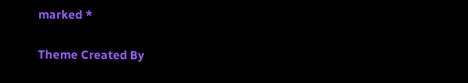marked *

Theme Created By